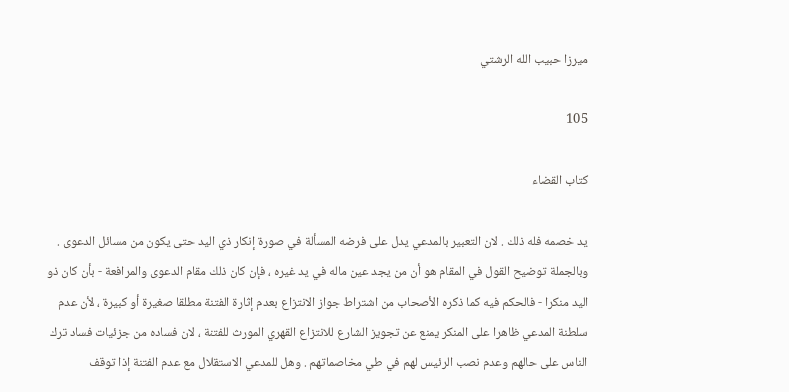ميرزا حبيب الله الرشتي

105

كتاب القضاء

يد خصمه فله ذلك . لان التعبير بالمدعي يدل على فرضه المسألة في صورة إنكار ذي اليد حتى يكون من مسائل الدعوى . وبالجملة توضيح القول في المقام هو أن من يجد عين ماله في يد غيره ، فإن كان ذلك مقام الدعوى والمرافعة - بأن كان ذو اليد منكرا - فالحكم فيه كما ذكره الأصحاب من اشتراط جواز الانتزاع بعدم إثارة الفتنة مطلقا صغيرة أو كبيرة ، لأن عدم سلطنة المدعي ظاهرا على المنكر يمنع عن تجويز الشارع للانتزاع القهري المورث للفتنة ، لان فساده من جزئيات فساد ترك الناس على حالهم وعدم نصب الرئيس لهم في طي مخاصماتهم . وهل للمدعي الاستقلال مع عدم الفتنة إذا توقف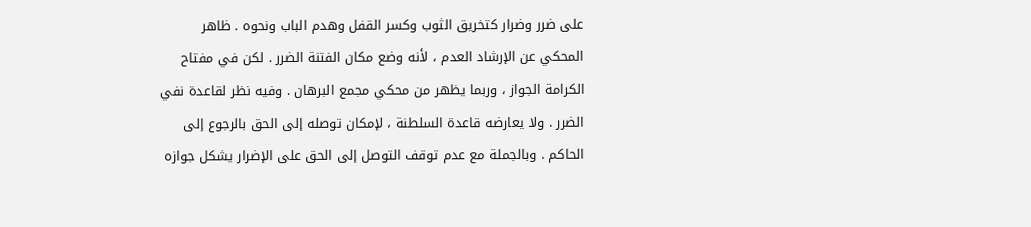على ضرر وضرار كتخريق الثوب وكسر القفل وهدم الباب ونحوه . ظاهر المحكي عن الإرشاد العدم ، لأنه وضع مكان الفتنة الضرر . لكن في مفتاح الكرامة الجواز ، وربما يظهر من محكي مجمع البرهان . وفيه نظر لقاعدة نفي الضرر . ولا يعارضه قاعدة السلطنة ، لإمكان توصله إلى الحق بالرجوع إلى الحاكم . وبالجملة مع عدم توقف التوصل إلى الحق على الإضرار يشكل جوازه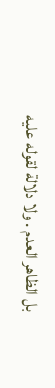بل الظاهر العدم . ولا دلالة لقوله عليه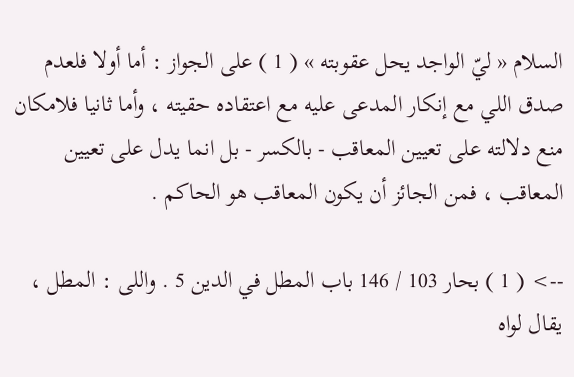السلام « ليّ الواجد يحل عقوبته » ( 1 ) على الجواز : أما أولا فلعدم صدق اللي مع إنكار المدعى عليه مع اعتقاده حقيته ، وأما ثانيا فلامكان منع دلالته على تعيين المعاقب - بالكسر - بل انما يدل على تعيين المعاقب ، فمن الجائز أن يكون المعاقب هو الحاكم .

--> ( 1 ) بحار 103 / 146 باب المطل في الدين 5 . واللى : المطل ، يقال لواه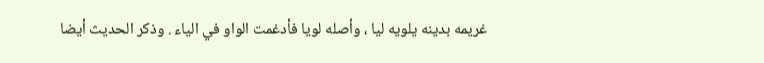غريمه بدينه يلويه ليا ، وأصله لويا فأدغمت الواو في الياء . وذكر الحديث أيضا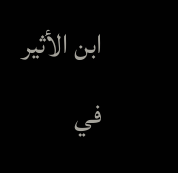ابن الأثير في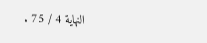النهاية 4 / 75 .